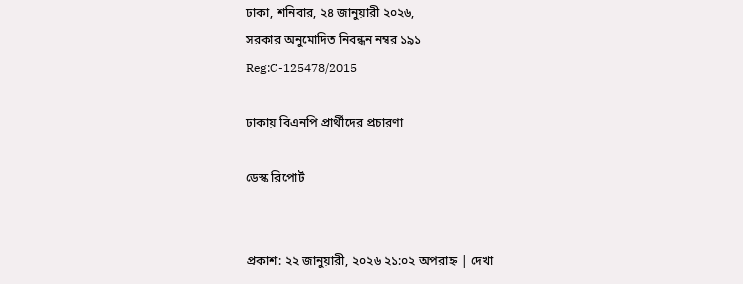ঢাকা, শনিবার, ২৪ জানুয়ারী ২০২৬,
সরকার অনুমোদিত নিবন্ধন নম্বর ১৯১
Reg:C-125478/2015

ঢাকায় বিএনপি প্রার্থীদের প্রচারণা

ডেস্ক রিপোর্ট


প্রকাশ: ২২ জানুয়ারী, ২০২৬ ২১:০২ অপরাহ্ন | দেখা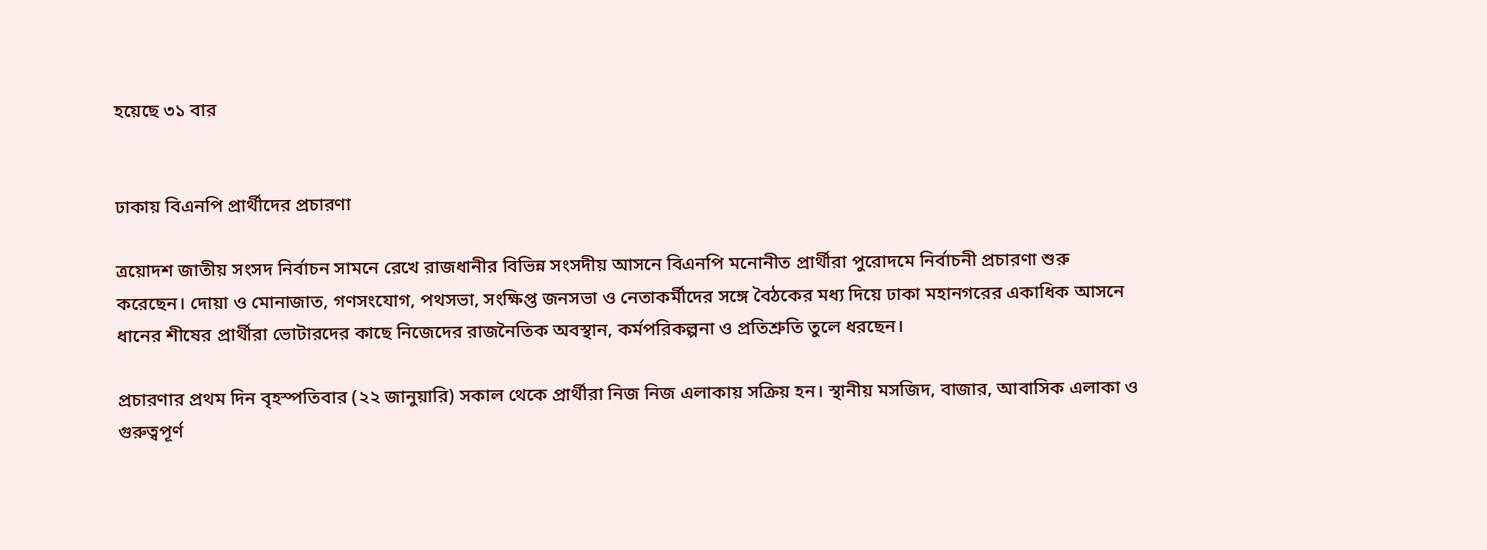হয়েছে ৩১ বার


ঢাকায় বিএনপি প্রার্থীদের প্রচারণা

ত্রয়োদশ জাতীয় সংসদ নির্বাচন সামনে রেখে রাজধানীর বিভিন্ন সংসদীয় আসনে বিএনপি মনোনীত প্রার্থীরা পুরোদমে নির্বাচনী প্রচারণা শুরু করেছেন। দোয়া ও মোনাজাত, গণসংযোগ, পথসভা, সংক্ষিপ্ত জনসভা ও নেতাকর্মীদের সঙ্গে বৈঠকের মধ্য দিয়ে ঢাকা মহানগরের একাধিক আসনে ধানের শীষের প্রার্থীরা ভোটারদের কাছে নিজেদের রাজনৈতিক অবস্থান, কর্মপরিকল্পনা ও প্রতিশ্রুতি তুলে ধরছেন।

প্রচারণার প্রথম দিন বৃহস্পতিবার (২২ জানুয়ারি) সকাল থেকে প্রার্থীরা নিজ নিজ এলাকায় সক্রিয় হন। স্থানীয় মসজিদ, বাজার, আবাসিক এলাকা ও গুরুত্বপূর্ণ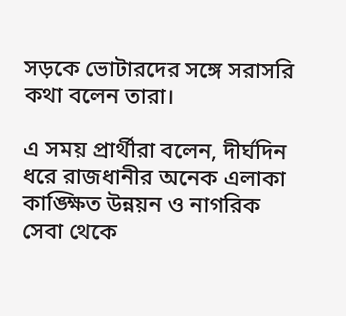সড়কে ভোটারদের সঙ্গে সরাসরি কথা বলেন তারা।

এ সময় প্রার্থীরা বলেন, দীর্ঘদিন ধরে রাজধানীর অনেক এলাকা কাঙ্ক্ষিত উন্নয়ন ও নাগরিক সেবা থেকে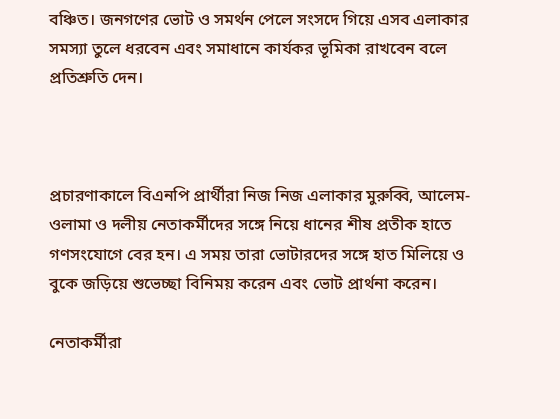বঞ্চিত। জনগণের ভোট ও সমর্থন পেলে সংসদে গিয়ে এসব এলাকার সমস্যা তুলে ধরবেন এবং সমাধানে কার্যকর ভূমিকা রাখবেন বলে প্রতিশ্রুতি দেন।



প্রচারণাকালে বিএনপি প্রার্থীরা নিজ নিজ এলাকার মুরুব্বি, আলেম-ওলামা ও দলীয় নেতাকর্মীদের সঙ্গে নিয়ে ধানের শীষ প্রতীক হাতে গণসংযোগে বের হন। এ সময় তারা ভোটারদের সঙ্গে হাত মিলিয়ে ও বুকে জড়িয়ে শুভেচ্ছা বিনিময় করেন এবং ভোট প্রার্থনা করেন।

নেতাকর্মীরা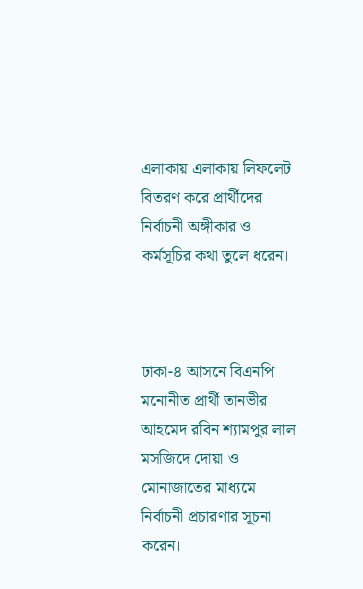এলাকায় এলাকায় লিফলেট বিতরণ করে প্রার্থীদের নির্বাচনী অঙ্গীকার ও কর্মসূচির কথা তুলে ধরেন।



ঢাকা-৪ আসনে বিএনপি মনোনীত প্রার্থী তানভীর আহমেদ রবিন শ্যামপুর লাল মসজিদে দোয়া ও মোনাজাতের মাধ্যমে নির্বাচনী প্রচারণার সূচনা করেন।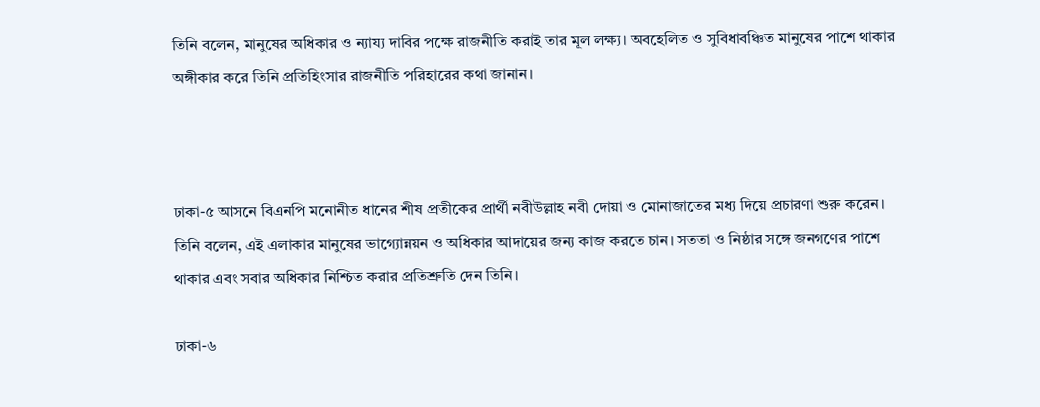তিনি বলেন, মানুষের অধিকার ও ন্যায্য দাবির পক্ষে রাজনীতি করাই তার মূল লক্ষ্য। অবহেলিত ও সুবিধাবঞ্চিত মানুষের পাশে থাকার অঙ্গীকার করে তিনি প্রতিহিংসার রাজনীতি পরিহারের কথা জানান।



ঢাকা-৫ আসনে বিএনপি মনোনীত ধানের শীষ প্রতীকের প্রার্থী নবীউল্লাহ নবী দোয়া ও মোনাজাতের মধ্য দিয়ে প্রচারণা শুরু করেন। তিনি বলেন, এই এলাকার মানুষের ভাগ্যোন্নয়ন ও অধিকার আদায়ের জন্য কাজ করতে চান। সততা ও নিষ্ঠার সঙ্গে জনগণের পাশে থাকার এবং সবার অধিকার নিশ্চিত করার প্রতিশ্রুতি দেন তিনি।

ঢাকা-৬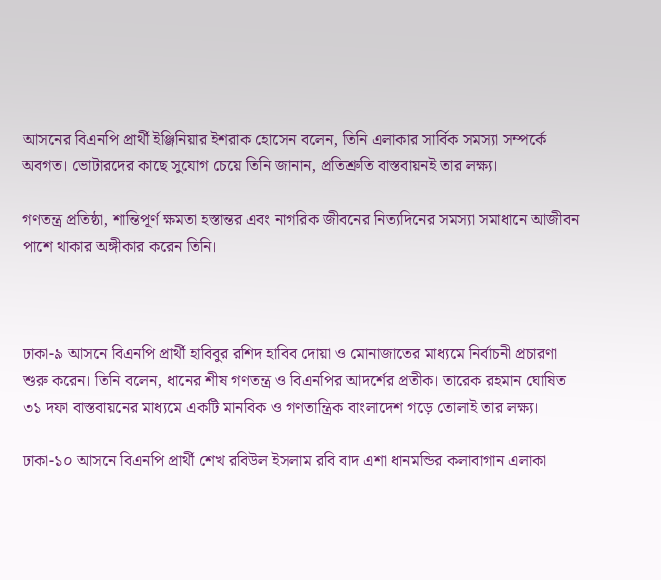আসনের বিএনপি প্রার্থী ইঞ্জিনিয়ার ইশরাক হোসেন বলেন, তিনি এলাকার সার্বিক সমস্যা সম্পর্কে অবগত। ভোটারদের কাছে সুযোগ চেয়ে তিনি জানান, প্রতিশ্রুতি বাস্তবায়নই তার লক্ষ্য।

গণতন্ত্র প্রতিষ্ঠা, শান্তিপূর্ণ ক্ষমতা হস্তান্তর এবং নাগরিক জীবনের নিত্যদিনের সমস্যা সমাধানে আজীবন পাশে থাকার অঙ্গীকার করেন তিনি।



ঢাকা-৯ আসনে বিএনপি প্রার্থী হাবিবুর রশিদ হাবিব দোয়া ও মোনাজাতের মাধ্যমে নির্বাচনী প্রচারণা শুরু করেন। তিনি বলেন, ধানের শীষ গণতন্ত্র ও বিএনপির আদর্শের প্রতীক। তারেক রহমান ঘোষিত ৩১ দফা বাস্তবায়নের মাধ্যমে একটি মানবিক ও গণতান্ত্রিক বাংলাদেশ গড়ে তোলাই তার লক্ষ্য।

ঢাকা-১০ আসনে বিএনপি প্রার্থী শেখ রবিউল ইসলাম রবি বাদ এশা ধানমন্ডির কলাবাগান এলাকা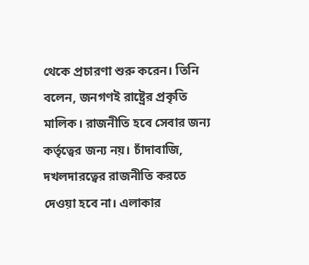থেকে প্রচারণা শুরু করেন। তিনি বলেন, জনগণই রাষ্ট্রের প্রকৃতি মালিক। রাজনীতি হবে সেবার জন্য কর্তৃত্বের জন্য নয়। চাঁদাবাজি, দখলদারত্বের রাজনীতি করতে দেওয়া হবে না। এলাকার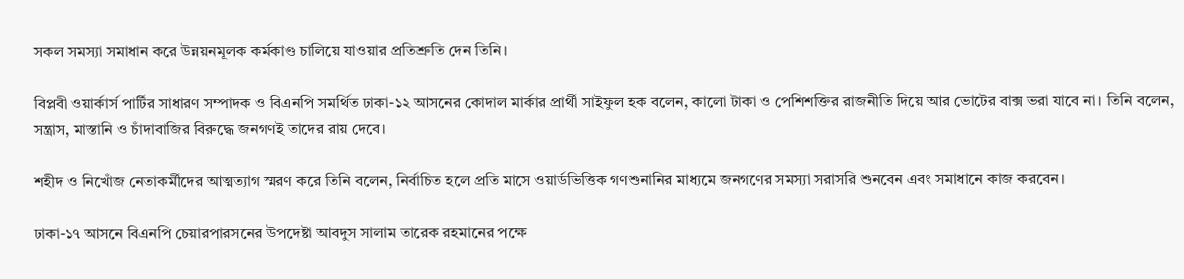সকল সমস্যা সমাধান করে উন্নয়নমূলক কর্মকাণ্ড চালিয়ে যাওয়ার প্রতিশ্রুতি দেন তিনি।

বিপ্লবী ওয়ার্কার্স পার্টির সাধারণ সম্পাদক ও বিএনপি সমর্থিত ঢাকা-১২ আসনের কোদাল মার্কার প্রার্থী সাইফুল হক বলেন, কালো টাকা ও পেশিশক্তির রাজনীতি দিয়ে আর ভোটের বাক্স ভরা যাবে না। তিনি বলেন, সন্ত্রাস, মাস্তানি ও চাঁদাবাজির বিরুদ্ধে জনগণই তাদের রায় দেবে।

শহীদ ও নিখোঁজ নেতাকর্মীদের আত্মত্যাগ স্মরণ করে তিনি বলেন, নির্বাচিত হলে প্রতি মাসে ওয়ার্ডভিত্তিক গণশুনানির মাধ্যমে জনগণের সমস্যা সরাসরি শুনবেন এবং সমাধানে কাজ করবেন।

ঢাকা-১৭ আসনে বিএনপি চেয়ারপারসনের উপদেষ্টা আবদুস সালাম তারেক রহমানের পক্ষে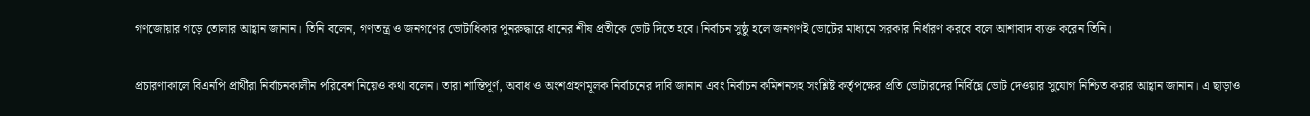গণজোয়ার গড়ে তোলার আহ্বান জানান। তিনি বলেন, গণতন্ত্র ও জনগণের ভোটাধিকার পুনরুদ্ধারে ধানের শীষ প্রতীকে ভোট দিতে হবে। নির্বাচন সুষ্ঠু হলে জনগণই ভোটের মাধ্যমে সরকার নির্ধারণ করবে বলে আশাবাদ ব্যক্ত করেন তিনি।

প্রচারণাকালে বিএনপি প্রার্থীরা নির্বাচনকালীন পরিবেশ নিয়েও কথা বলেন। তারা শান্তিপূর্ণ, অবাধ ও অংশগ্রহণমূলক নির্বাচনের দাবি জানান এবং নির্বাচন কমিশনসহ সংশ্লিষ্ট কর্তৃপক্ষের প্রতি ভোটারদের নির্বিঘ্নে ভোট দেওয়ার সুযোগ নিশ্চিত করার আহ্বান জানান। এ ছাড়াও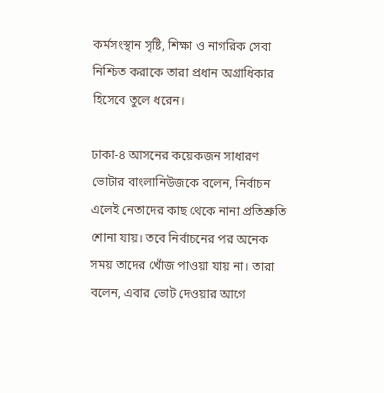কর্মসংস্থান সৃষ্টি, শিক্ষা ও নাগরিক সেবা নিশ্চিত করাকে তারা প্রধান অগ্রাধিকার হিসেবে তুলে ধরেন।

ঢাকা-৪ আসনের কয়েকজন সাধারণ ভোটার বাংলানিউজকে বলেন, নির্বাচন এলেই নেতাদের কাছ থেকে নানা প্রতিশ্রুতি শোনা যায়। তবে নির্বাচনের পর অনেক সময় তাদের খোঁজ পাওয়া যায় না। তারা বলেন, এবার ভোট দেওয়ার আগে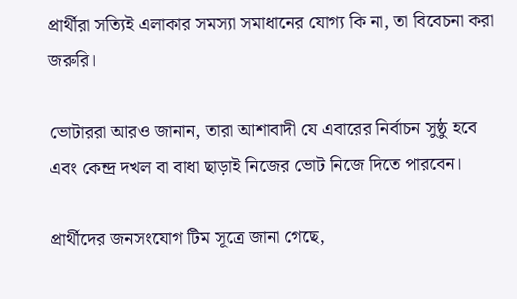প্রার্থীরা সত্যিই এলাকার সমস্যা সমাধানের যোগ্য কি না, তা বিবেচনা করা জরুরি।

ভোটাররা আরও জানান, তারা আশাবাদী যে এবারের নির্বাচন সুষ্ঠু হবে এবং কেন্দ্র দখল বা বাধা ছাড়াই নিজের ভোট নিজে দিতে পারবেন।

প্রার্থীদের জনসংযোগ টিম সূত্রে জানা গেছে,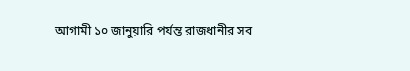আগামী ১০ জানুয়ারি পর্যন্ত রাজধানীর সব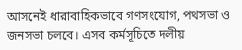আসনেই ধারাবাহিকভাবে গণসংযোগ, পথসভা ও জনসভা চলবে। এসব কর্মসূচিতে দলীয়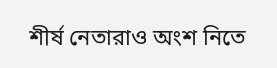শীর্ষ নেতারাও অংশ নিতে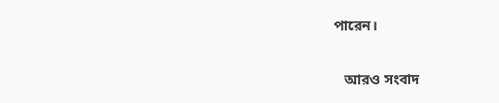পারেন।


   আরও সংবাদ